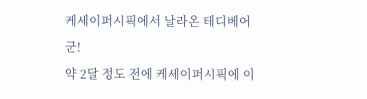케세이퍼시픽에서 날라온 테디베어군!
약 2달 정도 전에 케세이퍼시픽에 이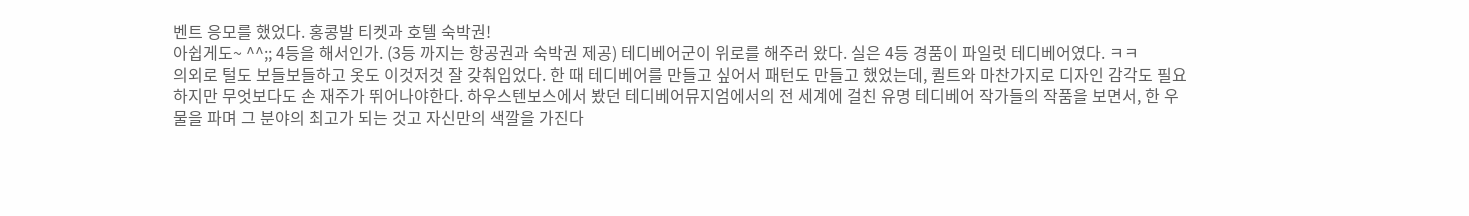벤트 응모를 했었다. 홍콩발 티켓과 호텔 숙박권!
아쉽게도~ ^^;; 4등을 해서인가. (3등 까지는 항공권과 숙박권 제공) 테디베어군이 위로를 해주러 왔다. 실은 4등 경품이 파일럿 테디베어였다. ㅋㅋ
의외로 털도 보들보들하고 옷도 이것저것 잘 갖춰입었다. 한 때 테디베어를 만들고 싶어서 패턴도 만들고 했었는데, 퀼트와 마찬가지로 디자인 감각도 필요하지만 무엇보다도 손 재주가 뛰어나야한다. 하우스텐보스에서 봤던 테디베어뮤지엄에서의 전 세계에 걸친 유명 테디베어 작가들의 작품을 보면서, 한 우물을 파며 그 분야의 최고가 되는 것고 자신만의 색깔을 가진다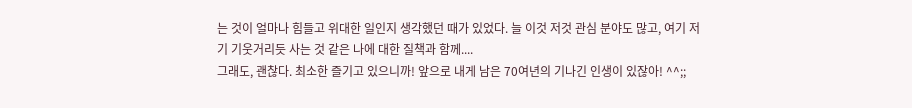는 것이 얼마나 힘들고 위대한 일인지 생각했던 때가 있었다. 늘 이것 저것 관심 분야도 많고, 여기 저기 기웃거리듯 사는 것 같은 나에 대한 질책과 함께....
그래도, 괜찮다. 최소한 즐기고 있으니까! 앞으로 내게 남은 70여년의 기나긴 인생이 있잖아! ^^;;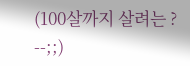(100살까지 살려는 ? --;;)